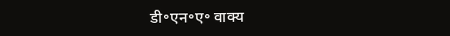डी॰एन॰ए॰ वाक्य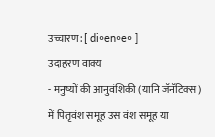उच्चारण: [ di॰en॰e॰ ]
उदाहरण वाक्य
- मनुष्यों की आनुवंशिकी (यानि जॅनॅटिक्स) में पितृवंश समूह उस वंश समूह या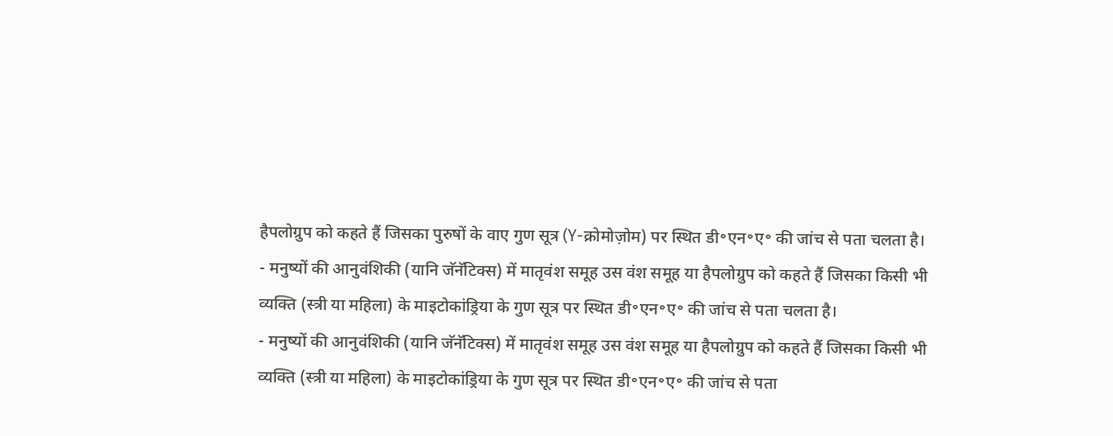हैपलोग्रुप को कहते हैं जिसका पुरुषों के वाए गुण सूत्र (Y-क्रोमोज़ोम) पर स्थित डी॰एन॰ए॰ की जांच से पता चलता है।
- मनुष्यों की आनुवंशिकी (यानि जॅनॅटिक्स) में मातृवंश समूह उस वंश समूह या हैपलोग्रुप को कहते हैं जिसका किसी भी व्यक्ति (स्त्री या महिला) के माइटोकांड्रिया के गुण सूत्र पर स्थित डी॰एन॰ए॰ की जांच से पता चलता है।
- मनुष्यों की आनुवंशिकी (यानि जॅनॅटिक्स) में मातृवंश समूह उस वंश समूह या हैपलोग्रुप को कहते हैं जिसका किसी भी व्यक्ति (स्त्री या महिला) के माइटोकांड्रिया के गुण सूत्र पर स्थित डी॰एन॰ए॰ की जांच से पता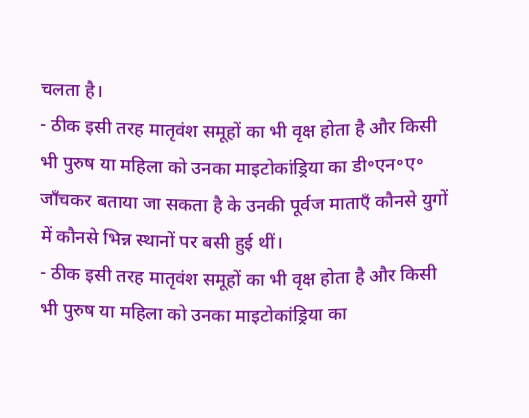चलता है।
- ठीक इसी तरह मातृवंश समूहों का भी वृक्ष होता है और किसी भी पुरुष या महिला को उनका माइटोकांड्रिया का डी॰एन॰ए॰ जाँचकर बताया जा सकता है के उनकी पूर्वज माताएँ कौनसे युगों में कौनसे भिन्न स्थानों पर बसी हुई थीं।
- ठीक इसी तरह मातृवंश समूहों का भी वृक्ष होता है और किसी भी पुरुष या महिला को उनका माइटोकांड्रिया का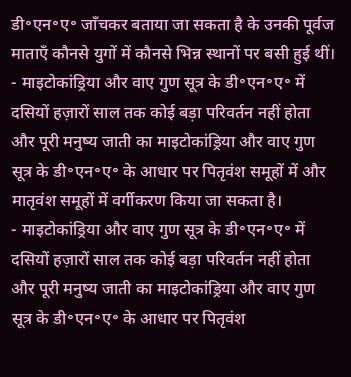डी॰एन॰ए॰ जाँचकर बताया जा सकता है के उनकी पूर्वज माताएँ कौनसे युगों में कौनसे भिन्न स्थानों पर बसी हुई थीं।
- माइटोकांड्रिया और वाए गुण सूत्र के डी॰एन॰ए॰ में दसियों हज़ारों साल तक कोई बड़ा परिवर्तन नहीं होता और पूरी मनुष्य जाती का माइटोकांड्रिया और वाए गुण सूत्र के डी॰एन॰ए॰ के आधार पर पितृवंश समूहों में और मातृवंश समूहों में वर्गीकरण किया जा सकता है।
- माइटोकांड्रिया और वाए गुण सूत्र के डी॰एन॰ए॰ में दसियों हज़ारों साल तक कोई बड़ा परिवर्तन नहीं होता और पूरी मनुष्य जाती का माइटोकांड्रिया और वाए गुण सूत्र के डी॰एन॰ए॰ के आधार पर पितृवंश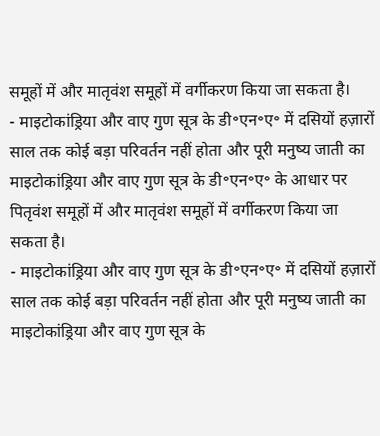समूहों में और मातृवंश समूहों में वर्गीकरण किया जा सकता है।
- माइटोकांड्रिया और वाए गुण सूत्र के डी॰एन॰ए॰ में दसियों हज़ारों साल तक कोई बड़ा परिवर्तन नहीं होता और पूरी मनुष्य जाती का माइटोकांड्रिया और वाए गुण सूत्र के डी॰एन॰ए॰ के आधार पर पितृवंश समूहों में और मातृवंश समूहों में वर्गीकरण किया जा सकता है।
- माइटोकांड्रिया और वाए गुण सूत्र के डी॰एन॰ए॰ में दसियों हज़ारों साल तक कोई बड़ा परिवर्तन नहीं होता और पूरी मनुष्य जाती का माइटोकांड्रिया और वाए गुण सूत्र के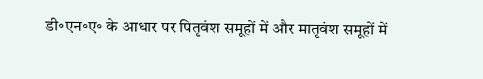डी॰एन॰ए॰ के आधार पर पितृवंश समूहों में और मातृवंश समूहों में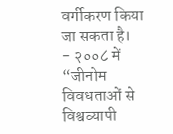वर्गीकरण किया जा सकता है।
- २००८ में “जीनोम विवधताओं से विश्वव्यापी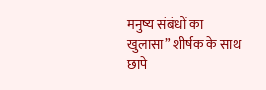मनुष्य संबंधों का खुलासा” शीर्षक के साथ छापे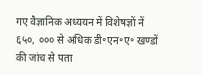गए वैज्ञानिक अध्ययन में विशेषज्ञों नें ६५०, ००० से अधिक डी॰एन॰ए॰ खण्डों की जांच से पता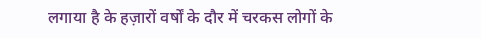लगाया है के हज़ारों वर्षों के दौर में चरकस लोगों के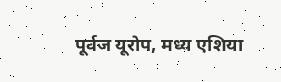पूर्वज यूरोप, मध्य एशिया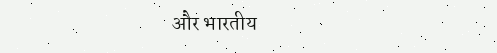और भारतीय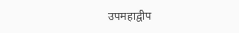उपमहाद्वीप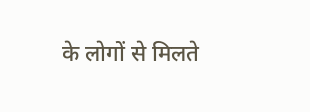के लोगों से मिलते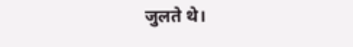जुलते थे।